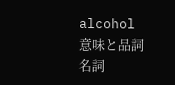alcohol
意味と品詞
名詞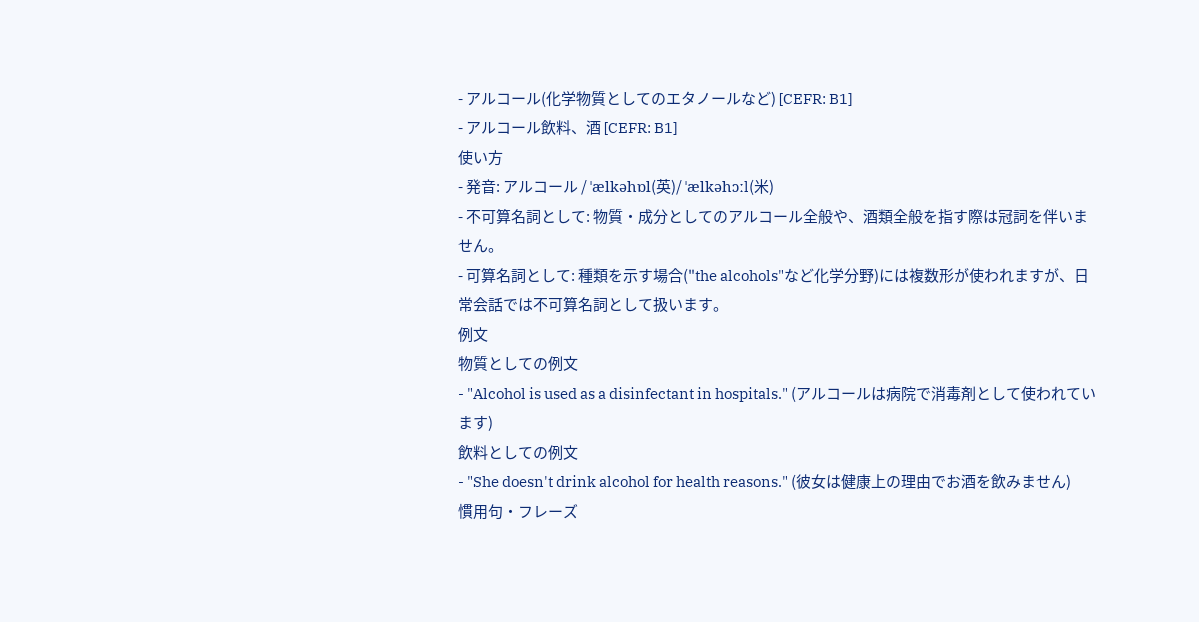- アルコール(化学物質としてのエタノールなど) [CEFR: B1]
- アルコール飲料、酒 [CEFR: B1]
使い方
- 発音: アルコール / ˈælkəhɒl(英)/ ˈælkəhɔːl(米)
- 不可算名詞として: 物質・成分としてのアルコール全般や、酒類全般を指す際は冠詞を伴いません。
- 可算名詞として: 種類を示す場合("the alcohols"など化学分野)には複数形が使われますが、日常会話では不可算名詞として扱います。
例文
物質としての例文
- "Alcohol is used as a disinfectant in hospitals." (アルコールは病院で消毒剤として使われています)
飲料としての例文
- "She doesn't drink alcohol for health reasons." (彼女は健康上の理由でお酒を飲みません)
慣用句・フレーズ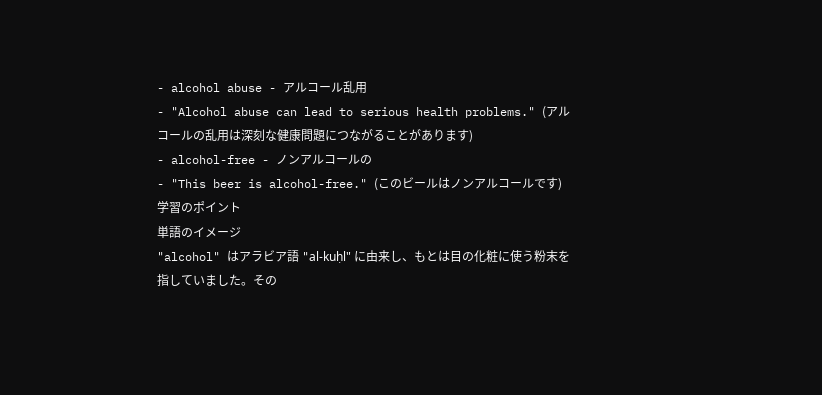- alcohol abuse - アルコール乱用
- "Alcohol abuse can lead to serious health problems." (アルコールの乱用は深刻な健康問題につながることがあります)
- alcohol-free - ノンアルコールの
- "This beer is alcohol-free." (このビールはノンアルコールです)
学習のポイント
単語のイメージ
"alcohol" はアラビア語 "al-kuḥl" に由来し、もとは目の化粧に使う粉末を指していました。その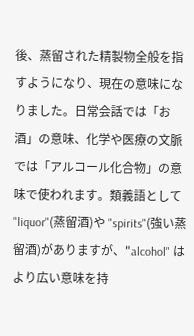後、蒸留された精製物全般を指すようになり、現在の意味になりました。日常会話では「お酒」の意味、化学や医療の文脈では「アルコール化合物」の意味で使われます。類義語として "liquor"(蒸留酒)や "spirits"(強い蒸留酒)がありますが、"alcohol" はより広い意味を持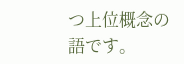つ上位概念の語です。